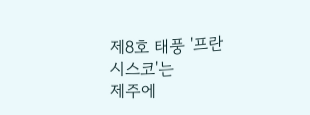제8호 태풍 '프란시스코'는
제주에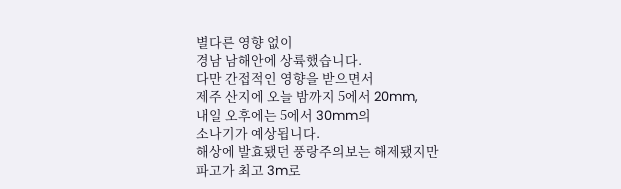별다른 영향 없이
경남 남해안에 상륙했습니다.
다만 간접적인 영향을 받으면서
제주 산지에 오늘 밤까지 5에서 20mm,
내일 오후에는 5에서 30mm의
소나기가 예상됩니다.
해상에 발효됐던 풍랑주의보는 해제됐지만
파고가 최고 3m로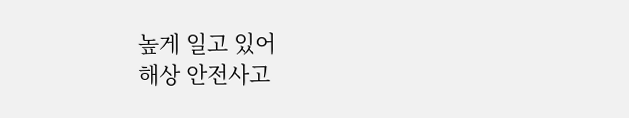높게 일고 있어
해상 안전사고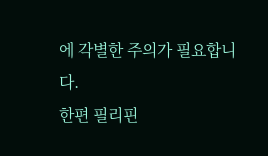에 각별한 주의가 필요합니다.
한편 필리핀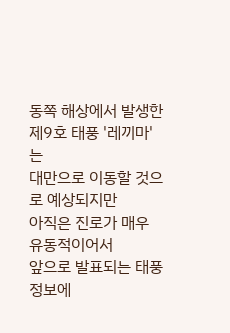동쪽 해상에서 발생한
제9호 태풍 '레끼마'는
대만으로 이동할 것으로 예상되지만
아직은 진로가 매우 유동적이어서
앞으로 발표되는 태풍정보에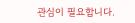관심이 필요합니다.